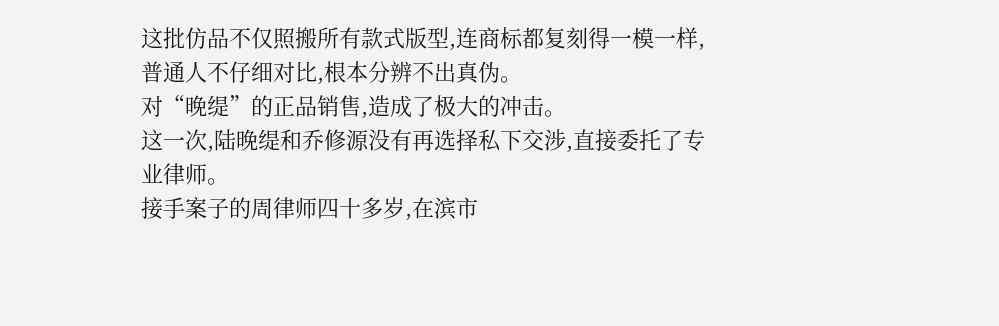这批仿品不仅照搬所有款式版型,连商标都复刻得一模一样,普通人不仔细对比,根本分辨不出真伪。
对“晚缇”的正品销售,造成了极大的冲击。
这一次,陆晚缇和乔修源没有再选择私下交涉,直接委托了专业律师。
接手案子的周律师四十多岁,在滨市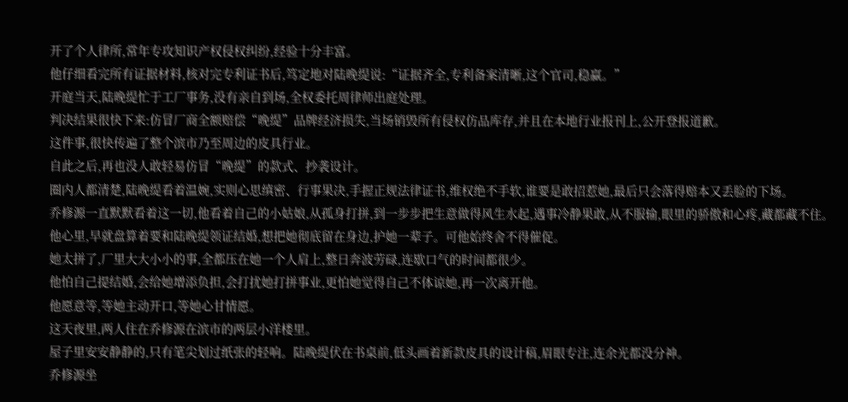开了个人律所,常年专攻知识产权侵权纠纷,经验十分丰富。
他仔细看完所有证据材料,核对完专利证书后,笃定地对陆晚缇说:“证据齐全,专利备案清晰,这个官司,稳赢。”
开庭当天,陆晚缇忙于工厂事务,没有亲自到场,全权委托周律师出庭处理。
判决结果很快下来:仿冒厂商全额赔偿“晚缇”品牌经济损失,当场销毁所有侵权仿品库存,并且在本地行业报刊上,公开登报道歉。
这件事,很快传遍了整个滨市乃至周边的皮具行业。
自此之后,再也没人敢轻易仿冒“晚缇”的款式、抄袭设计。
圈内人都清楚,陆晚缇看着温婉,实则心思缜密、行事果决,手握正规法律证书,维权绝不手软,谁要是敢招惹她,最后只会落得赔本又丢脸的下场。
乔修源一直默默看着这一切,他看着自己的小姑娘,从孤身打拼,到一步步把生意做得风生水起,遇事冷静果敢,从不服输,眼里的骄傲和心疼,藏都藏不住。
他心里,早就盘算着要和陆晚缇领证结婚,想把她彻底留在身边,护她一辈子。可他始终舍不得催促。
她太拼了,厂里大大小小的事,全都压在她一个人肩上,整日奔波劳碌,连歇口气的时间都很少。
他怕自己提结婚,会给她增添负担,会打扰她打拼事业,更怕她觉得自己不体谅她,再一次离开他。
他愿意等,等她主动开口,等她心甘情愿。
这天夜里,两人住在乔修源在滨市的两层小洋楼里。
屋子里安安静静的,只有笔尖划过纸张的轻响。陆晚缇伏在书桌前,低头画着新款皮具的设计稿,眉眼专注,连余光都没分神。
乔修源坐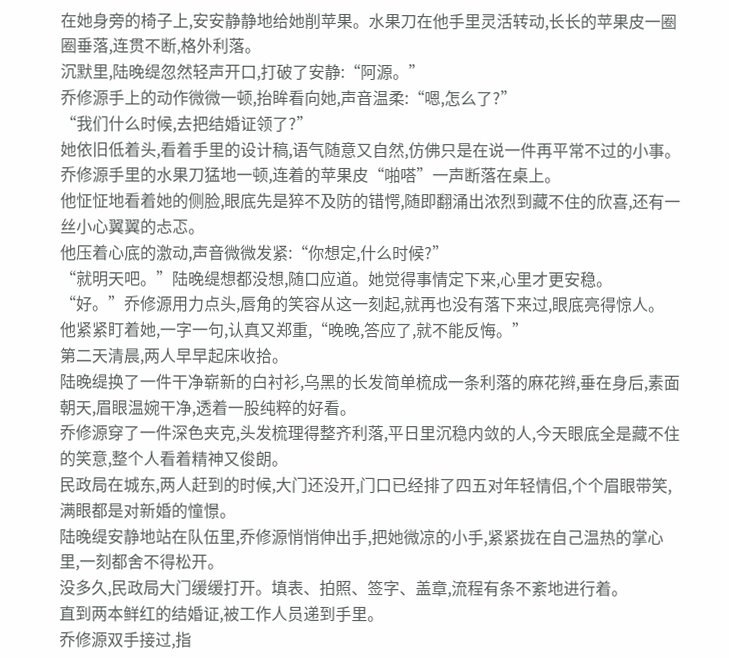在她身旁的椅子上,安安静静地给她削苹果。水果刀在他手里灵活转动,长长的苹果皮一圈圈垂落,连贯不断,格外利落。
沉默里,陆晚缇忽然轻声开口,打破了安静:“阿源。”
乔修源手上的动作微微一顿,抬眸看向她,声音温柔:“嗯,怎么了?”
“我们什么时候,去把结婚证领了?”
她依旧低着头,看着手里的设计稿,语气随意又自然,仿佛只是在说一件再平常不过的小事。
乔修源手里的水果刀猛地一顿,连着的苹果皮“啪嗒”一声断落在桌上。
他怔怔地看着她的侧脸,眼底先是猝不及防的错愕,随即翻涌出浓烈到藏不住的欣喜,还有一丝小心翼翼的忐忑。
他压着心底的激动,声音微微发紧:“你想定,什么时候?”
“就明天吧。”陆晚缇想都没想,随口应道。她觉得事情定下来,心里才更安稳。
“好。”乔修源用力点头,唇角的笑容从这一刻起,就再也没有落下来过,眼底亮得惊人。
他紧紧盯着她,一字一句,认真又郑重,“晚晚,答应了,就不能反悔。”
第二天清晨,两人早早起床收拾。
陆晚缇换了一件干净崭新的白衬衫,乌黑的长发简单梳成一条利落的麻花辫,垂在身后,素面朝天,眉眼温婉干净,透着一股纯粹的好看。
乔修源穿了一件深色夹克,头发梳理得整齐利落,平日里沉稳内敛的人,今天眼底全是藏不住的笑意,整个人看着精神又俊朗。
民政局在城东,两人赶到的时候,大门还没开,门口已经排了四五对年轻情侣,个个眉眼带笑,满眼都是对新婚的憧憬。
陆晚缇安静地站在队伍里,乔修源悄悄伸出手,把她微凉的小手,紧紧拢在自己温热的掌心里,一刻都舍不得松开。
没多久,民政局大门缓缓打开。填表、拍照、签字、盖章,流程有条不紊地进行着。
直到两本鲜红的结婚证,被工作人员递到手里。
乔修源双手接过,指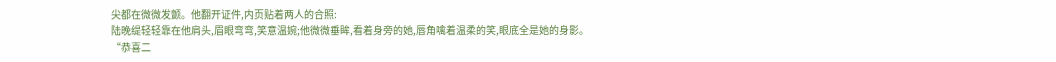尖都在微微发颤。他翻开证件,内页贴着两人的合照:
陆晚缇轻轻靠在他肩头,眉眼弯弯,笑意温婉;他微微垂眸,看着身旁的她,唇角噙着温柔的笑,眼底全是她的身影。
“恭喜二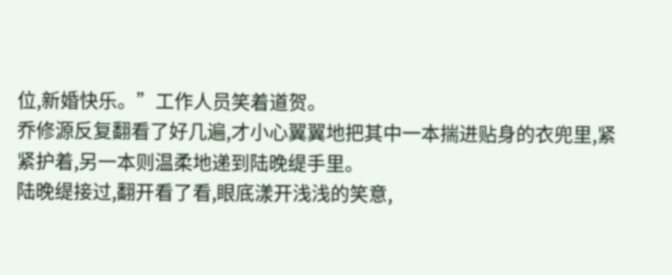位,新婚快乐。”工作人员笑着道贺。
乔修源反复翻看了好几遍,才小心翼翼地把其中一本揣进贴身的衣兜里,紧紧护着,另一本则温柔地递到陆晚缇手里。
陆晚缇接过,翻开看了看,眼底漾开浅浅的笑意,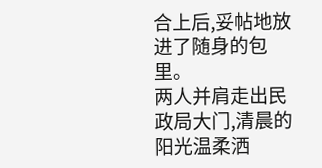合上后,妥帖地放进了随身的包里。
两人并肩走出民政局大门,清晨的阳光温柔洒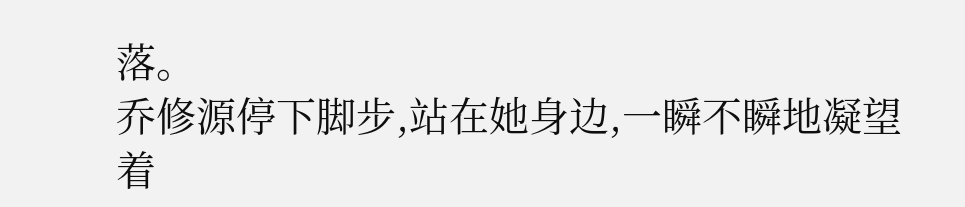落。
乔修源停下脚步,站在她身边,一瞬不瞬地凝望着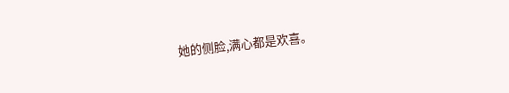她的侧脸,满心都是欢喜。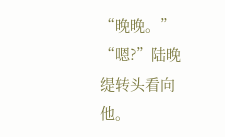“晚晚。”
“嗯?”陆晚缇转头看向他。